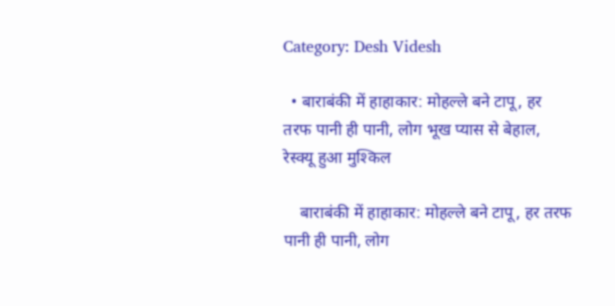Category: Desh Videsh

  • बाराबंकी में हाहाकार: मोहल्ले बने टापू, हर तरफ पानी ही पानी, लोग भूख प्यास से बेहाल, रेस्क्यू हुआ मुश्किल

    बाराबंकी में हाहाकार: मोहल्ले बने टापू, हर तरफ पानी ही पानी, लोग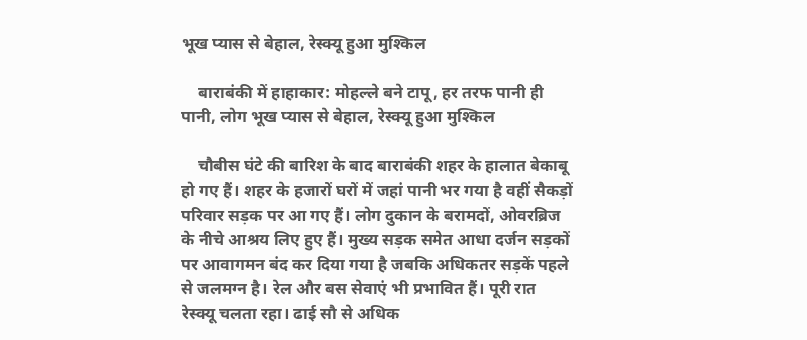भूख प्यास से बेहाल, रेस्क्यू हुआ मुश्किल

    बाराबंकी में हाहाकार: मोहल्ले बने टापू, हर तरफ पानी ही पानी, लोग भूख प्यास से बेहाल, रेस्क्यू हुआ मुश्किल

    चौबीस घंटे की बारिश के बाद बाराबंकी शहर के हालात बेकाबू हो गए हैं। शहर के हजारों घरों में जहां पानी भर गया है वहीं सैकड़ों परिवार सड़क पर आ गए हैं। लोग दुकान के बरामदों, ओवरब्रिज के नीचे आश्रय लिए हुए हैं। मुख्य सड़क समेत आधा दर्जन सड़कों पर आवागमन बंद कर दिया गया है जबकि अधिकतर सड़कें पहले से जलमग्न है। रेल और बस सेवाएं भी प्रभावित हैं। पूरी रात रेस्क्यू चलता रहा। ढाई सौ से अधिक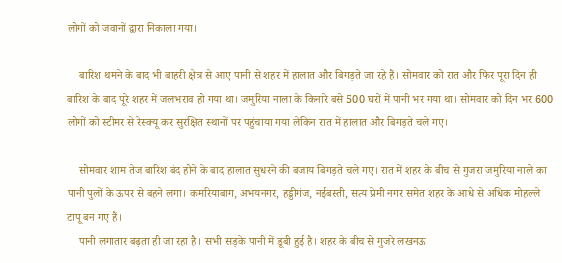लोगों को जवानों द्वारा निकाला गया।

    बारिश थमने के बाद भी बाहरी क्षेत्र से आए पानी से शहर में हालात और बिगड़ते जा रहे हैं। सोमवार को रात और फिर पूरा दिन ही बारिश के बाद पूरे शहर में जलभराव हो गया था। जमुरिया नाला के किनारे बसे 500 घरों में पानी भर गया था। सोमवार को दिन भर 600 लोगों को स्टीमर से रेस्क्यू कर सुरक्षित स्थानों पर पहुंचाया गया लेकिन रात में हालात और बिगड़ते चले गए।

    सोमवार शाम तेज बारिश बंद होने के बाद हालात सुधरने की बजाय बिगड़ते चले गए। रात में शहर के बीच से गुजरा जमुरिया नाले का पानी पुलों के ऊपर से बहने लगा। कमरियाबाग, अभयनगर, हड्डीगंज, नईबस्ती, सत्य प्रेमी नगर समेत शहर के आधे से अधिक मोहल्ले टापू बन गए हैं।
    पानी लगातार बढ़ता ही जा रहा है। सभी सड़के पानी में डूबी हुई है। शहर के बीच से गुजरे लखनऊ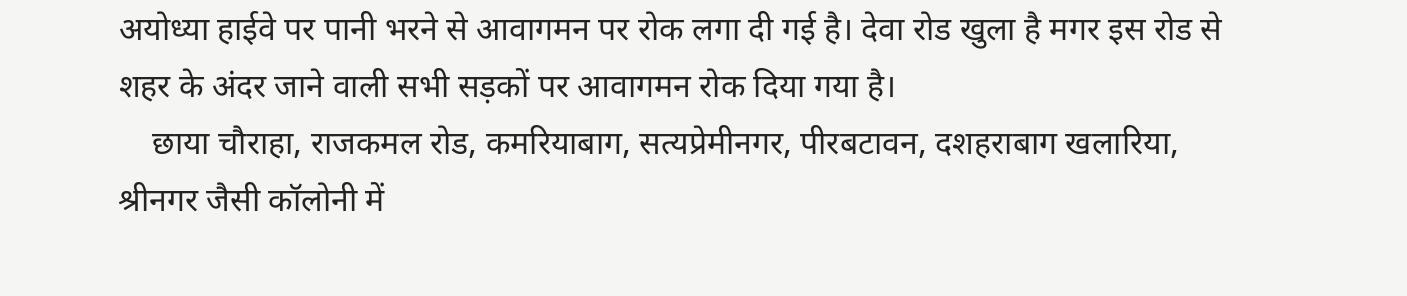अयोध्या हाईवे पर पानी भरने से आवागमन पर रोक लगा दी गई है। देवा रोड खुला है मगर इस रोड से शहर के अंदर जाने वाली सभी सड़कों पर आवागमन रोक दिया गया है।
    छाया चौराहा, राजकमल रोड, कमरियाबाग, सत्यप्रेमीनगर, पीरबटावन, दशहराबाग खलारिया, श्रीनगर जैसी कॉलोनी में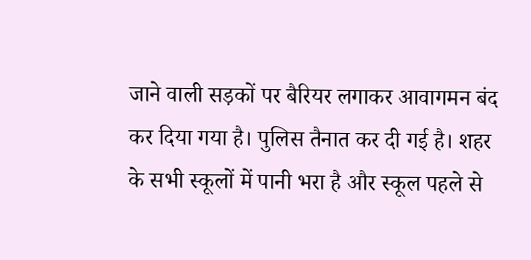जाने वाली सड़कों पर बैरियर लगाकर आवागमन बंद कर दिया गया है। पुलिस तैनात कर दी गई है। शहर के सभी स्कूलों में पानी भरा है और स्कूल पहले से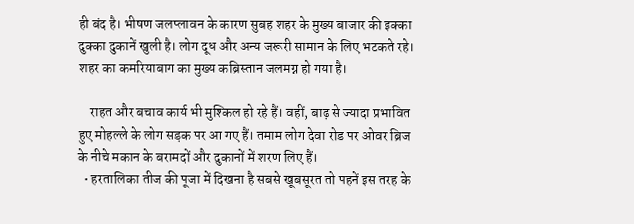ही बंद है। भीषण जलप्लावन के कारण सुबह शहर के मुख्य बाजार की इक्का दुक्का दुकानें खुली है। लोग दूध और अन्य जरूरी सामान के लिए भटकते रहे। शहर का कमरियाबाग का मुख्य कब्रिस्तान जलमग्न हो गया है।

    राहत और बचाव कार्य भी मुश्किल हो रहे हैं। वहीं, बाढ़ से ज्यादा प्रभावित हुए मोहल्ले के लोग सड़क पर आ गए हैं। तमाम लोग देवा रोड पर ओवर ब्रिज के नीचे मकान के बरामदों और दुकानों में शरण लिए हैं।
  • हरतालिका तीज की पूजा में दिखना है सबसे खूबसूरत तो पहनें इस तरह के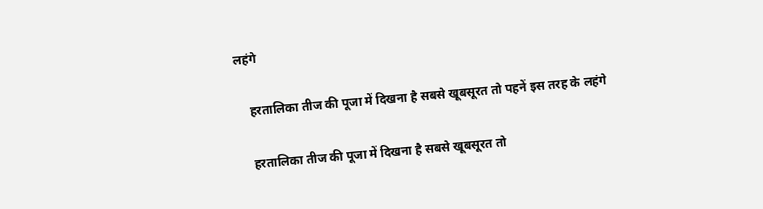लहंगे

    हरतालिका तीज की पूजा में दिखना है सबसे खूबसूरत तो पहनें इस तरह के लहंगे

    हरतालिका तीज की पूजा में दिखना है सबसे खूबसूरत तो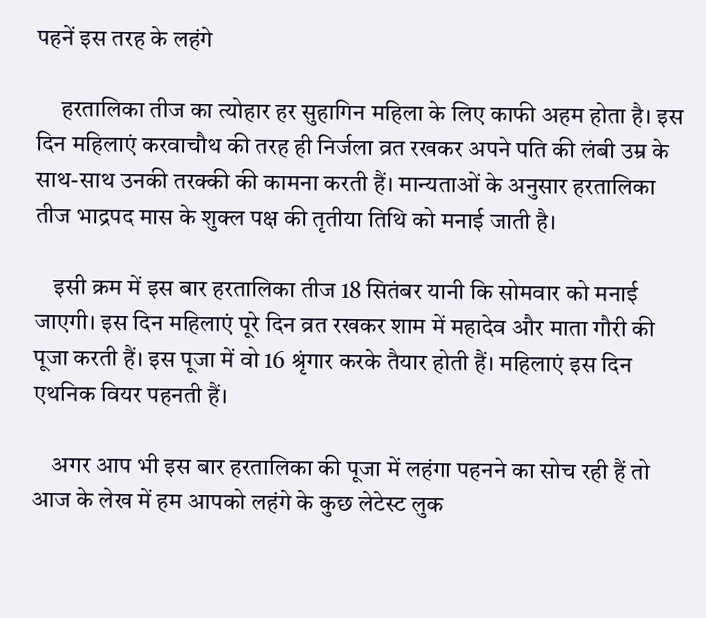पहनें इस तरह के लहंगे

     हरतालिका तीज का त्योहार हर सुहागिन महिला के लिए काफी अहम होता है। इस दिन महिलाएं करवाचौथ की तरह ही निर्जला व्रत रखकर अपने पति की लंबी उम्र के साथ-साथ उनकी तरक्की की कामना करती हैं। मान्यताओं के अनुसार हरतालिका तीज भाद्रपद मास के शुक्ल पक्ष की तृतीया तिथि को मनाई जाती है।

    इसी क्रम में इस बार हरतालिका तीज 18 सितंबर यानी कि सोमवार को मनाई जाएगी। इस दिन महिलाएं पूरे दिन व्रत रखकर शाम में महादेव और माता गौरी की पूजा करती हैं। इस पूजा में वो 16 श्रृंगार करके तैयार होती हैं। महिलाएं इस दिन एथनिक वियर पहनती हैं।

    अगर आप भी इस बार हरतालिका की पूजा में लहंगा पहनने का सोच रही हैं तो आज के लेख में हम आपको लहंगे के कुछ लेटेस्ट लुक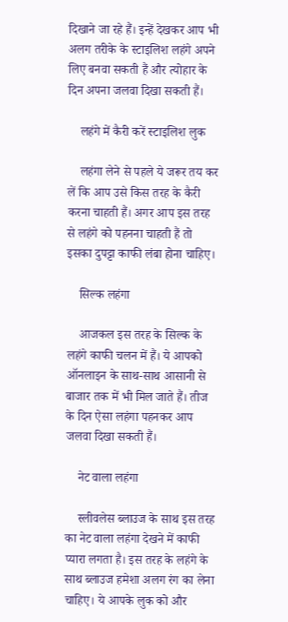दिखाने जा रहे हैं। इन्हें देखकर आप भी अलग तरीके के स्टाइलिश लहंगे अपने लिए बनवा सकती हैं और त्योहार के दिन अपना जलवा दिखा सकती हैं।

    लहंगे में कैरी करें स्टाइलिश लुक

    लहंगा लेने से पहले ये जरूर तय कर लें कि आप उसे किस तरह के कैरी करना चाहती हैं। अगर आप इस तरह से लहंगे को पहनना चाहती हैं तो इसका दुपट्टा काफी लंबा होना चाहिए।

    सिल्क लहंगा

    आजकल इस तरह के सिल्क के लहंगे काफी चलन में हैं। ये आपको ऑनलाइन के साथ-साथ आसानी से बाजार तक में भी मिल जाते हैं। तीज के दिन ऐसा लहंगा पहनकर आप जलवा दिखा सकती हैं।

    नेट वाला लहंगा

    स्लीवलेस ब्लाउज के साथ इस तरह का नेट वाला लहंगा देखने में काफी प्यारा लगता है। इस तरह के लहंगे के साथ ब्लाउज हमेशा अलग रंग का लेना चाहिए। ये आपके लुक को और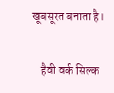खूबसूरत बनाता है।

    हैवी वर्क सिल्क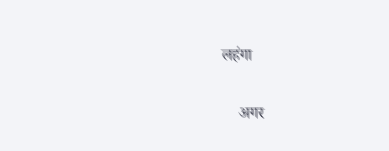लहंगा

    अगर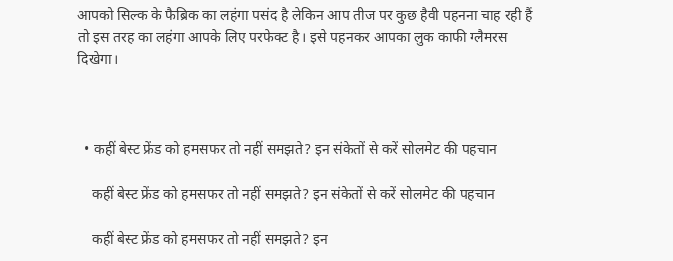आपको सिल्क के फैब्रिक का लहंगा पसंद है लेकिन आप तीज पर कुछ हैवी पहनना चाह रही हैं तो इस तरह का लहंगा आपके लिए परफेक्ट है। इसे पहनकर आपका लुक काफी ग्लैमरस दिखेगा।



  • कहीं बेस्ट फ्रेंड को हमसफर तो नहीं समझते? इन संकेतों से करें सोलमेट की पहचान

    कहीं बेस्ट फ्रेंड को हमसफर तो नहीं समझते? इन संकेतों से करें सोलमेट की पहचान

    कहीं बेस्ट फ्रेंड को हमसफर तो नहीं समझते? इन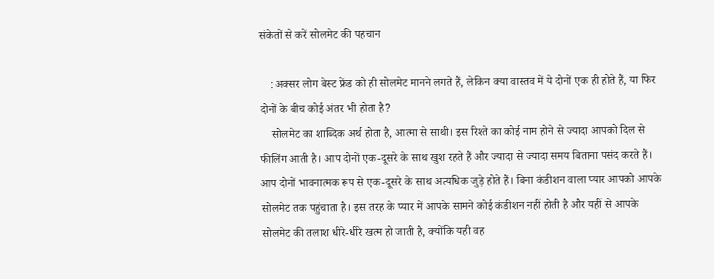संकेतों से करें सोलमेट की पहचान

    :अक्सर लोग बेस्ट फ्रेंड को ही सोलमेट मानने लगते हैं, लेकिन क्या वास्तव में ये दोनों एक ही होते हैं, या फिर दोनों के बीच कोई अंतर भी होता है?
    सोलमेट का शाब्दिक अर्थ होता है, आत्मा से साथी। इस रिश्ते का कोई नाम होने से ज्यादा आपको दिल से फीलिंग आती है। आप दोनों एक-दूसरे के साथ खुश रहते हैं और ज्यादा से ज्यादा समय बिताना पसंद करते हैं। आप दोनों भावनात्मक रूप से एक-दूसरे के साथ अत्यधिक जुड़े होते हैं। बिना कंडीशन वाला प्यार आपको आपके सोलमेट तक पहुंचाता है। इस तरह के प्यार में आपके सामने कोई कंडीशन नहीं होती है और यहीं से आपके सोलमेट की तलाश धीरे-धीरे खत्म हो जाती है, क्योंकि यही वह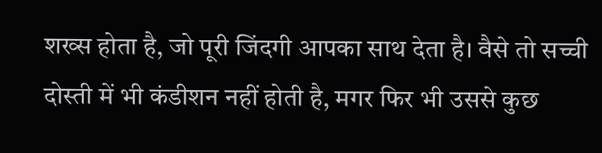शख्स होता है, जो पूरी जिंदगी आपका साथ देता है। वैसे तो सच्ची दोस्ती में भी कंडीशन नहीं होती है, मगर फिर भी उससे कुछ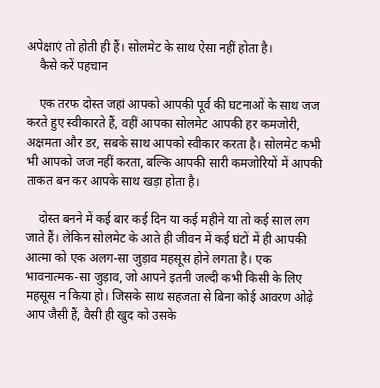अपेक्षाएं तो होती ही हैं। सोलमेट के साथ ऐसा नहीं होता है।
    कैसे करें पहचान

    एक तरफ दोस्त जहां आपको आपकी पूर्व की घटनाओं के साथ जज करते हुए स्वीकारते हैं, वहीं आपका सोलमेट आपकी हर कमजोरी, अक्षमता और डर, सबके साथ आपको स्वीकार करता है। सोलमेट कभी भी आपको जज नहीं करता, बल्कि आपकी सारी कमजोरियों में आपकी ताकत बन कर आपके साथ खड़ा होता है।

    दोस्त बनने में कई बार कई दिन या कई महीने या तो कई साल लग जाते हैं। लेकिन सोलमेट के आते ही जीवन में कई घंटों में ही आपकी आत्मा को एक अलग-सा जुड़ाव महसूस होने लगता है। एक भावनात्मक-सा जुड़ाव, जो आपने इतनी जल्दी कभी किसी के लिए महसूस न किया हो। जिसके साथ सहजता से बिना कोई आवरण ओढ़े आप जैसी हैं, वैसी ही खुद को उसके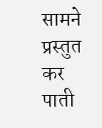सामने प्रस्तुत कर पाती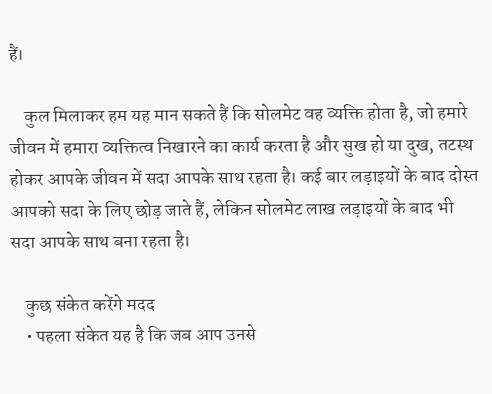हैं।

    कुल मिलाकर हम यह मान सकते हैं कि सोलमेट वह व्यक्ति होता है, जो हमारे जीवन में हमारा व्यक्तित्व निखारने का कार्य करता है और सुख हो या दुख, तटस्थ होकर आपके जीवन में सदा आपके साथ रहता है। कई बार लड़ाइयों के बाद दोस्त आपको सदा के लिए छोड़ जाते हैं, लेकिन सोलमेट लाख लड़ाइयों के बाद भी सदा आपके साथ बना रहता है।

    कुछ संकेत करेंगे मदद
    • पहला संकेत यह है कि जब आप उनसे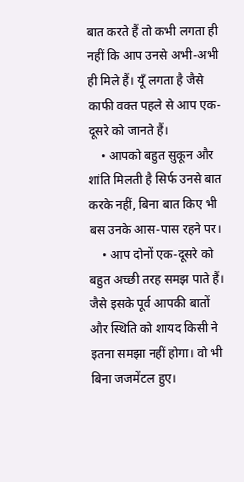बात करते हैं तो कभी लगता ही नहीं कि आप उनसे अभी-अभी ही मिले हैं। यूँ लगता है जैसे काफी वक्त पहले से आप एक-दूसरे को जानते हैं।
    • आपको बहुत सुकून और शांति मिलती है सिर्फ उनसे बात करके नहीं, बिना बात किए भी बस उनके आस-पास रहने पर।
    • आप दोनों एक-दूसरे को बहुत अच्छी तरह समझ पाते हैं। जैसे इसके पूर्व आपकी बातों और स्थिति को शायद किसी ने इतना समझा नहीं होगा। वो भी बिना जजमेंटल हुए।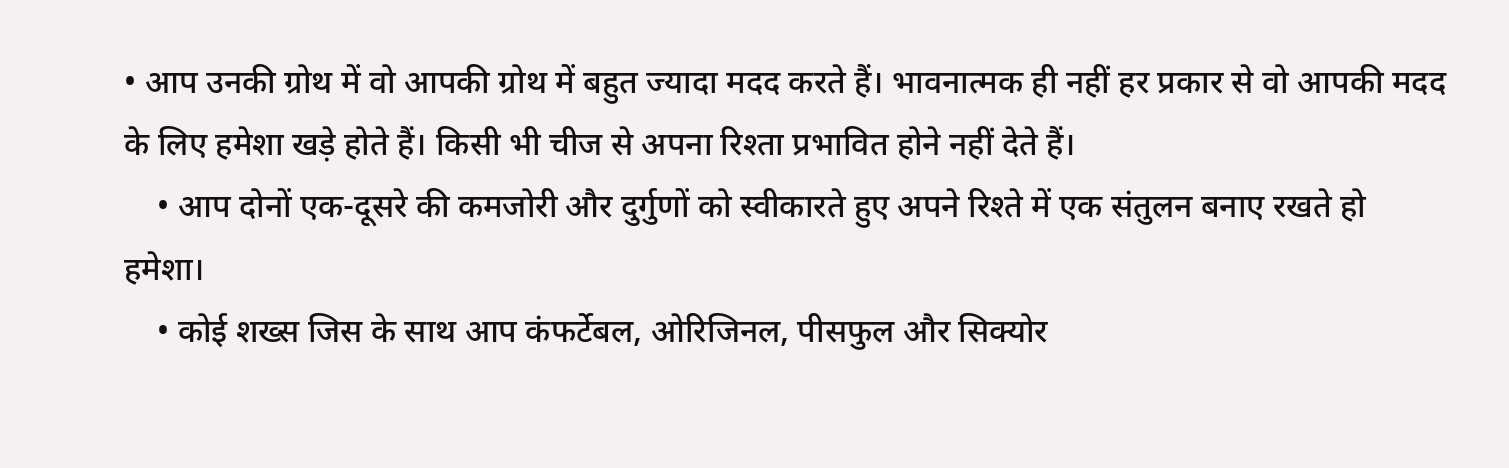• आप उनकी ग्रोथ में वो आपकी ग्रोथ में बहुत ज्यादा मदद करते हैं। भावनात्मक ही नहीं हर प्रकार से वो आपकी मदद के लिए हमेशा खड़े होते हैं। किसी भी चीज से अपना रिश्ता प्रभावित होने नहीं देते हैं।
    • आप दोनों एक-दूसरे की कमजोरी और दुर्गुणों को स्वीकारते हुए अपने रिश्ते में एक संतुलन बनाए रखते हो हमेशा।
    • कोई शख्स जिस के साथ आप कंफर्टेबल, ओरिजिनल, पीसफुल और सिक्योर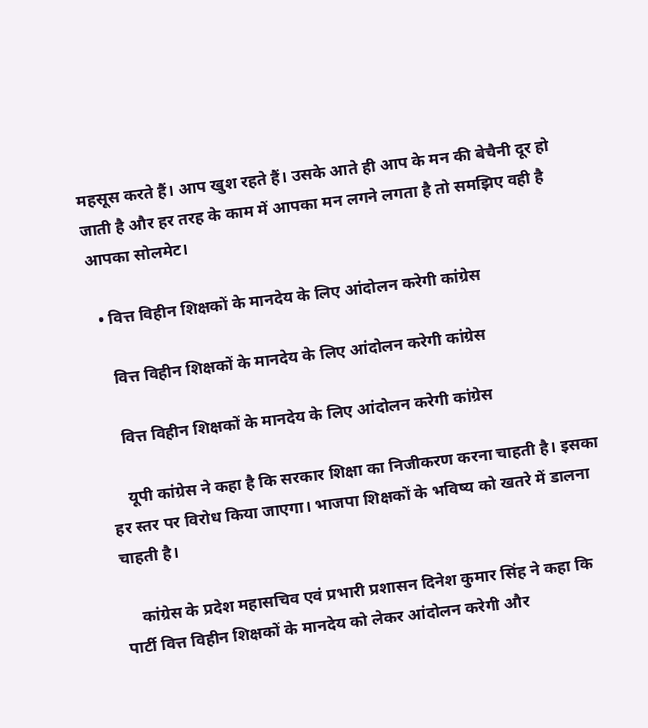महसूस करते हैं। आप खुश रहते हैं। उसके आते ही आप के मन की बेचैनी दूर हो जाती है और हर तरह के काम में आपका मन लगने लगता है तो समझिए वही है आपका सोलमेट।

  • वित्त विहीन शिक्षकों के मानदेय के लिए आंदोलन करेगी कांग्रेस

    वित्त विहीन शिक्षकों के मानदेय के लिए आंदोलन करेगी कांग्रेस

    वित्त विहीन शिक्षकों के मानदेय के लिए आंदोलन करेगी कांग्रेस

    यूपी कांग्रेस ने कहा है कि सरकार शिक्षा का निजीकरण करना चाहती है। इसका हर स्तर पर विरोध किया जाएगा। भाजपा शिक्षकों के भविष्य को खतरे में डालना चाहती है।

    कांग्रेस के प्रदेश महासचिव एवं प्रभारी प्रशासन दिनेश कुमार सिंह ने कहा कि पार्टी वित्त विहीन शिक्षकों के मानदेय को लेकर आंदोलन करेगी और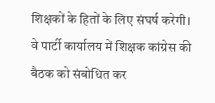शिक्षकों के हितों के लिए संघर्ष करेगी। वे पार्टी कार्यालय में शिक्षक कांग्रेस की बैठक को संबोधित कर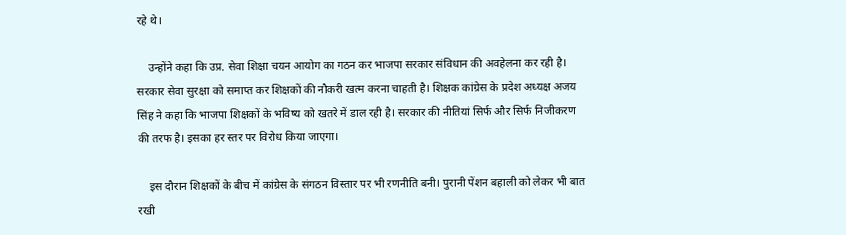रहे थे।

    उन्होंने कहा कि उप्र. सेवा शिक्षा चयन आयोग का गठन कर भाजपा सरकार संविधान की अवहेलना कर रही है। सरकार सेवा सुरक्षा को समाप्त कर शिक्षकों की नौकरी खत्म करना चाहती है। शिक्षक कांग्रेस के प्रदेश अध्यक्ष अजय सिंह ने कहा कि भाजपा शिक्षकों के भविष्य को खतरे में डाल रही है। सरकार की नीतियां सिर्फ और सिर्फ निजीकरण की तरफ है। इसका हर स्तर पर विरोध किया जाएगा।

    इस दौरान शिक्षकों के बीच में कांग्रेस के संगठन विस्तार पर भी रणनीति बनी। पुरानी पेंशन बहाली को लेकर भी बात रखी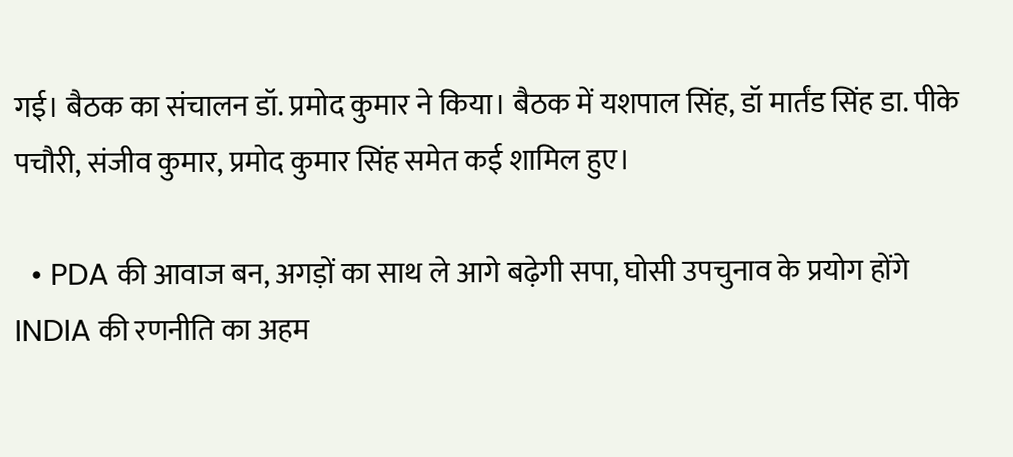गई। बैठक का संचालन डॉ. प्रमोद कुमार ने किया। बैठक में यशपाल सिंह, डॉ मार्तंड सिंह डा. पीके पचौरी, संजीव कुमार, प्रमोद कुमार सिंह समेत कई शामिल हुए।

  • PDA की आवाज बन, अगड़ों का साथ ले आगे बढ़ेगी सपा, घोसी उपचुनाव के प्रयोग होंगे INDIA की रणनीति का अहम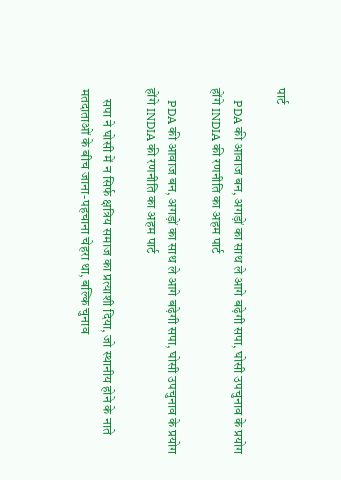पार्ट

    PDA की आवाज बन, अगड़ों का साथ ले आगे बढ़ेगी सपा, घोसी उपचुनाव के प्रयोग होंगे INDIA की रणनीति का अहम पार्ट

    PDA की आवाज बन, अगड़ों का साथ ले आगे बढ़ेगी सपा, घोसी उपचुनाव के प्रयोग होंगे INDIA की रणनीति का अहम पार्ट

    सपा ने घोसी में न सिर्फ क्षत्रिय समाज का प्रत्याशी दिया, जो स्थानीय होने के नाते मतदाताओं के बीच जाना-पहचाना चेहरा था, बल्कि चुनाव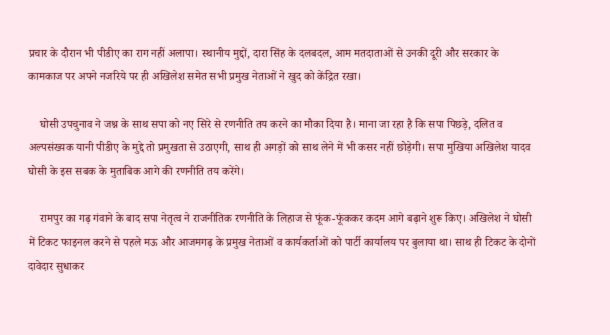प्रचार के दौरान भी पीडीए का राग नहीं अलापा। स्थानीय मुद्दों, दारा सिंह के दलबदल, आम मतदाताओं से उनकी दूरी और सरकार के कामकाज पर अपने नजरिये पर ही अखिलेश समेत सभी प्रमुख नेताओं ने खुद को केंद्रित रखा।

    घोसी उपचुनाव ने जश्न के साथ सपा को नए सिरे से रणनीति तय करने का मौका दिया है। माना जा रहा है कि सपा पिछड़े, दलित व अल्पसंख्यक यानी पीडीए के मुद्दे तो प्रमुखता से उठाएगी, साथ ही अगड़ों को साथ लेने में भी कसर नहीं छोड़ेगी। सपा मुखिया अखिलेश यादव घोसी के इस सबक के मुताबिक आगे की रणनीति तय करेंगे।

    रामपुर का गढ़ गंवाने के बाद सपा नेतृत्व ने राजनीतिक रणनीति के लिहाज से फूंक-फूंककर कदम आगे बढ़ाने शुरू किए। अखिलेश ने घोसी में टिकट फाइनल करने से पहले मऊ और आजमगढ़ के प्रमुख नेताओं व कार्यकर्ताओं को पार्टी कार्यालय पर बुलाया था। साथ ही टिकट के दोनों दावेदार सुधाकर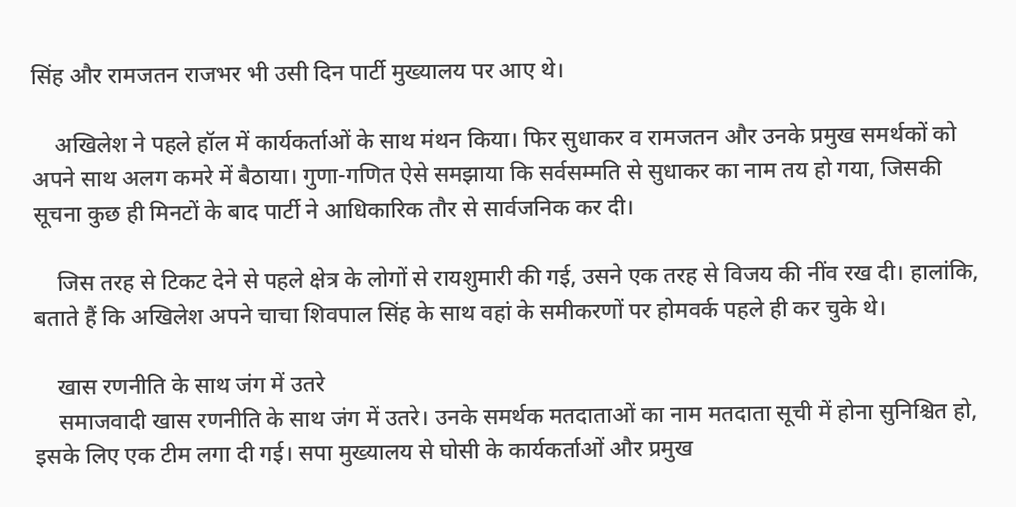सिंह और रामजतन राजभर भी उसी दिन पार्टी मुख्यालय पर आए थे।

    अखिलेश ने पहले हॉल में कार्यकर्ताओं के साथ मंथन किया। फिर सुधाकर व रामजतन और उनके प्रमुख समर्थकों को अपने साथ अलग कमरे में बैठाया। गुणा-गणित ऐसे समझाया कि सर्वसम्मति से सुधाकर का नाम तय हो गया, जिसकी सूचना कुछ ही मिनटों के बाद पार्टी ने आधिकारिक तौर से सार्वजनिक कर दी।

    जिस तरह से टिकट देने से पहले क्षेत्र के लोगों से रायशुमारी की गई, उसने एक तरह से विजय की नींव रख दी। हालांकि, बताते हैं कि अखिलेश अपने चाचा शिवपाल सिंह के साथ वहां के समीकरणों पर होमवर्क पहले ही कर चुके थे।

    खास रणनीति के साथ जंग में उतरे
    समाजवादी खास रणनीति के साथ जंग में उतरे। उनके समर्थक मतदाताओं का नाम मतदाता सूची में होना सुनिश्चित हो, इसके लिए एक टीम लगा दी गई। सपा मुख्यालय से घोसी के कार्यकर्ताओं और प्रमुख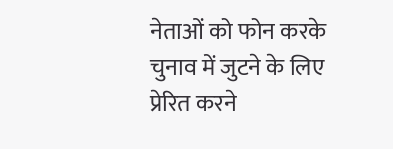नेताओं को फोन करके चुनाव में जुटने के लिए प्रेरित करने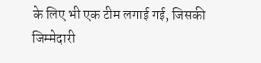के लिए भी एक टीम लगाई गई, जिसकी जिम्मेदारी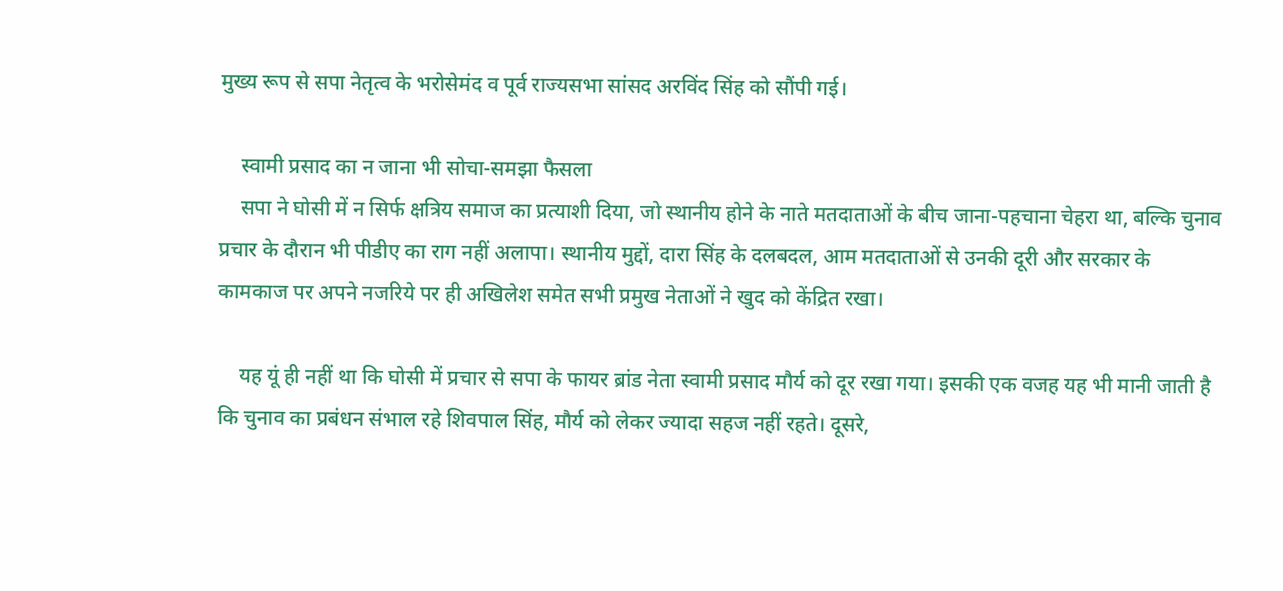मुख्य रूप से सपा नेतृत्व के भरोसेमंद व पूर्व राज्यसभा सांसद अरविंद सिंह को सौंपी गई।

    स्वामी प्रसाद का न जाना भी सोचा-समझा फैसला
    सपा ने घोसी में न सिर्फ क्षत्रिय समाज का प्रत्याशी दिया, जो स्थानीय होने के नाते मतदाताओं के बीच जाना-पहचाना चेहरा था, बल्कि चुनाव प्रचार के दौरान भी पीडीए का राग नहीं अलापा। स्थानीय मुद्दों, दारा सिंह के दलबदल, आम मतदाताओं से उनकी दूरी और सरकार के कामकाज पर अपने नजरिये पर ही अखिलेश समेत सभी प्रमुख नेताओं ने खुद को केंद्रित रखा।

    यह यूं ही नहीं था कि घोसी में प्रचार से सपा के फायर ब्रांड नेता स्वामी प्रसाद मौर्य को दूर रखा गया। इसकी एक वजह यह भी मानी जाती है कि चुनाव का प्रबंधन संभाल रहे शिवपाल सिंह, मौर्य को लेकर ज्यादा सहज नहीं रहते। दूसरे,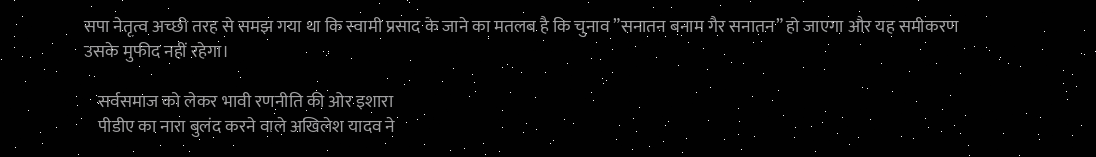सपा नेतृत्व अच्छी तरह से समझ गया था कि स्वामी प्रसाद के जाने का मतलब है कि चुनाव ”सनातन बनाम गैर सनातन” हो जाएगा और यह समीकरण उसके मुफीद नहीं रहेगा।

    सर्वसमाज को लेकर भावी रणनीति की ओर इशारा
    पीडीए का नारा बुलंद करने वाले अखिलेश यादव ने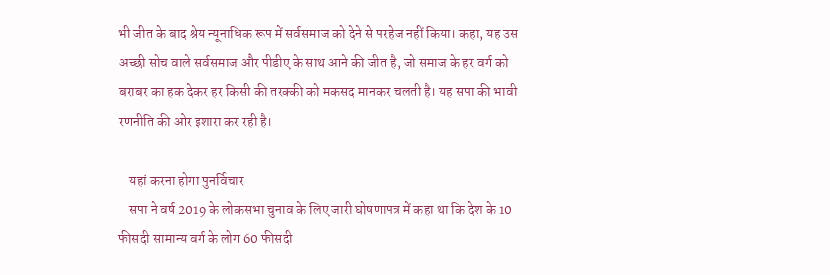भी जीत के बाद श्रेय न्यूनाधिक रूप में सर्वसमाज को देने से परहेज नहीं किया। कहा, यह उस अच्छी सोच वाले सर्वसमाज और पीडीए के साथ आने की जीत है, जो समाज के हर वर्ग को बराबर का हक देकर हर किसी की तरक्की को मकसद मानकर चलती है। यह सपा की भावी रणनीति की ओर इशारा कर रही है।

    यहां करना होगा पुनर्विचार
    सपा ने वर्ष 2019 के लोकसभा चुनाव के लिए जारी घोषणापत्र में कहा था कि देश के 10 फीसदी सामान्य वर्ग के लोग 60 फीसदी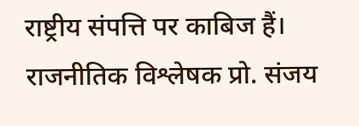राष्ट्रीय संपत्ति पर काबिज हैं। राजनीतिक विश्लेषक प्रो. संजय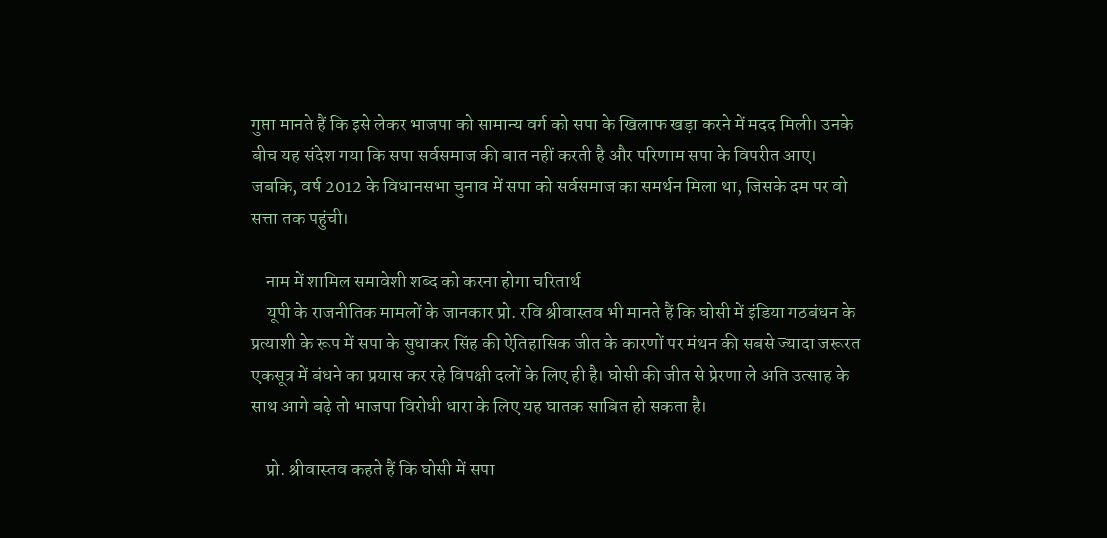गुप्ता मानते हैं कि इसे लेकर भाजपा को सामान्य वर्ग को सपा के खिलाफ खड़ा करने में मदद मिली। उनके बीच यह संदेश गया कि सपा सर्वसमाज की बात नहीं करती है और परिणाम सपा के विपरीत आए। जबकि, वर्ष 2012 के विधानसभा चुनाव में सपा को सर्वसमाज का समर्थन मिला था, जिसके दम पर वो सत्ता तक पहुंची।

    नाम में शामिल समावेशी शब्द को करना होगा चरितार्थ
    यूपी के राजनीतिक मामलों के जानकार प्रो. रवि श्रीवास्तव भी मानते हैं कि घोसी में इंडिया गठबंधन के प्रत्याशी के रूप में सपा के सुधाकर सिंह की ऐतिहासिक जीत के कारणों पर मंथन की सबसे ज्यादा जरूरत एकसूत्र में बंधने का प्रयास कर रहे विपक्षी दलों के लिए ही है। घोसी की जीत से प्रेरणा ले अति उत्साह के साथ आगे बढ़े तो भाजपा विरोधी धारा के लिए यह घातक साबित हो सकता है।

    प्रो. श्रीवास्तव कहते हैं कि घोसी में सपा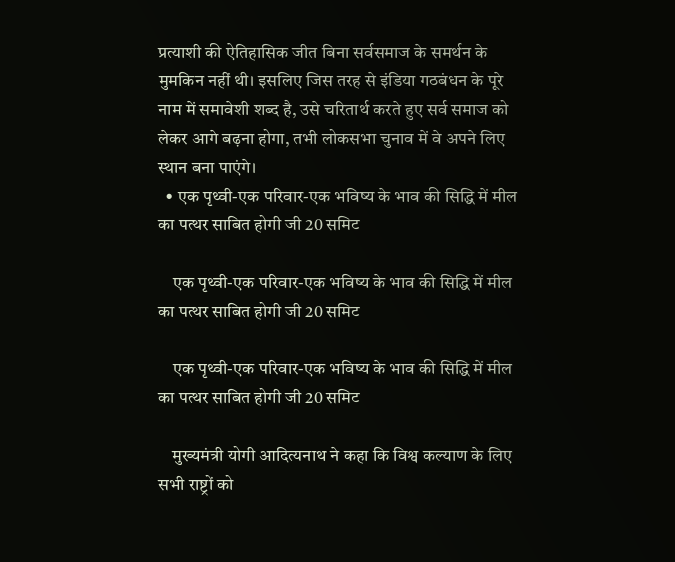प्रत्याशी की ऐतिहासिक जीत बिना सर्वसमाज के समर्थन के मुमकिन नहीं थी। इसलिए जिस तरह से इंडिया गठबंधन के पूरे नाम में समावेशी शब्द है, उसे चरितार्थ करते हुए सर्व समाज को लेकर आगे बढ़ना होगा, तभी लोकसभा चुनाव में वे अपने लिए स्थान बना पाएंगे।
  • एक पृथ्वी-एक परिवार-एक भविष्य के भाव की सिद्धि में मील का पत्थर साबित होगी जी 20 समिट

    एक पृथ्वी-एक परिवार-एक भविष्य के भाव की सिद्धि में मील का पत्थर साबित होगी जी 20 समिट

    एक पृथ्वी-एक परिवार-एक भविष्य के भाव की सिद्धि में मील का पत्थर साबित होगी जी 20 समिट

    मुख्यमंत्री योगी आदित्यनाथ ने कहा कि विश्व कल्याण के लिए सभी राष्ट्रों को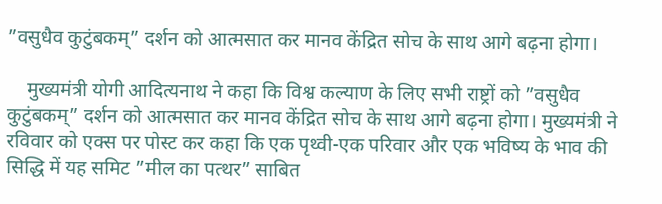”वसुधैव कुटुंबकम्” दर्शन को आत्मसात कर मानव केंद्रित सोच के साथ आगे बढ़ना होगा।

    मुख्यमंत्री योगी आदित्यनाथ ने कहा कि विश्व कल्याण के लिए सभी राष्ट्रों को ”वसुधैव कुटुंबकम्” दर्शन को आत्मसात कर मानव केंद्रित सोच के साथ आगे बढ़ना होगा। मुख्यमंत्री ने रविवार को एक्स पर पोस्ट कर कहा कि एक पृथ्वी-एक परिवार और एक भविष्य के भाव की सिद्धि में यह समिट ”मील का पत्थर” साबित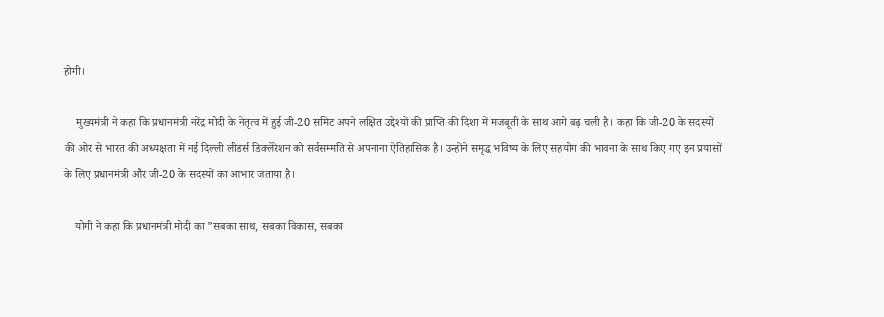होगी।

    मुख्यमंत्री ने कहा कि प्रधानमंत्री नरेंद्र मोदी के नेतृत्व में हुई जी-20 समिट अपने लक्षित उद्देश्यों की प्राप्ति की दिशा में मजबूती के साथ आगे बढ़ चली है। कहा कि जी-20 के सदस्यों की ओर से भारत की अध्यक्षता में नई दिल्ली लीडर्स डिक्लेरेशन को सर्वसम्मति से अपनाना ऐतिहासिक है। उन्होंने समृद्ध भविष्य के लिए सहयोग की भावना के साथ किए गए इन प्रयासों के लिए प्रधानमंत्री और जी-20 के सदस्यों का आभार जताया है।

    योगी ने कहा कि प्रधानमंत्री मोदी का ”सबका साथ, सबका विकास, सबका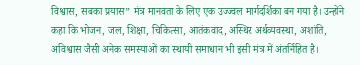विश्वास, सबका प्रयास” मंत्र मानवता के लिए एक उज्ज्वल मार्गदर्शिका बन गया है। उन्होंने कहा कि भोजन, जल, शिक्षा, चिकित्सा, आतंकवाद, अस्थिर अर्थव्यवस्था, अशांति, अविश्वास जैसी अनेक समस्याओं का स्थायी समाधान भी इसी मंत्र में अंतर्निहित है।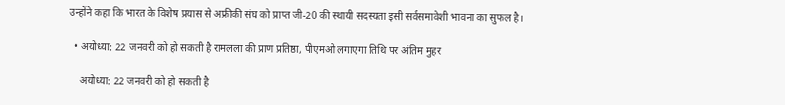उन्होंने कहा कि भारत के विशेष प्रयास से अफ्रीकी संघ को प्राप्त जी-20 की स्थायी सदस्यता इसी सर्वसमावेशी भावना का सुफल है।

  • अयोध्या: 22 जनवरी को हो सकती है रामलला की प्राण प्रतिष्ठा, पीएमओ लगाएगा तिथि पर अंतिम मुहर

    अयोध्या: 22 जनवरी को हो सकती है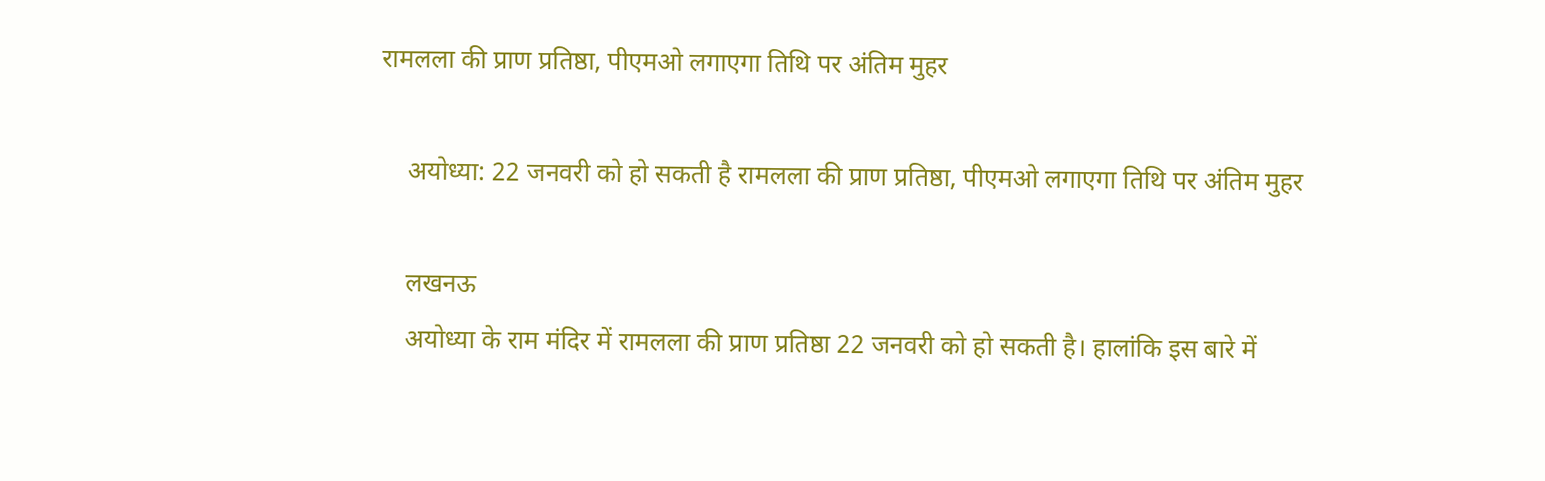रामलला की प्राण प्रतिष्ठा, पीएमओ लगाएगा तिथि पर अंतिम मुहर

    अयोध्या: 22 जनवरी को हो सकती है रामलला की प्राण प्रतिष्ठा, पीएमओ लगाएगा तिथि पर अंतिम मुहर

    लखनऊ
    अयोध्या के राम मंदिर में रामलला की प्राण प्रतिष्ठा 22 जनवरी को हो सकती है। हालांकि इस बारे में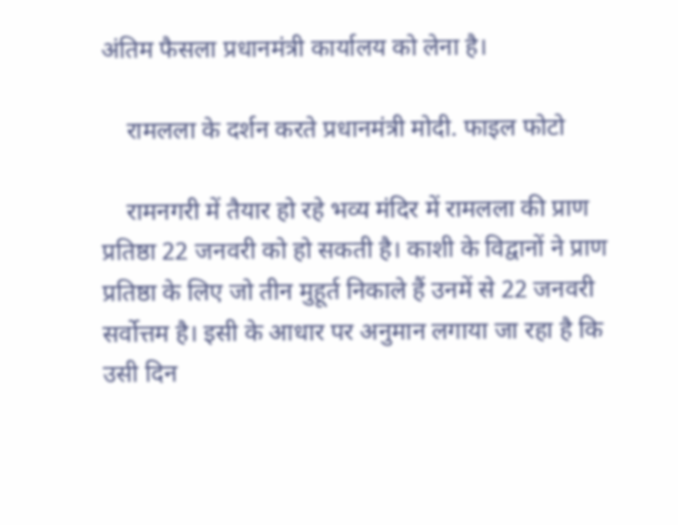अंतिम फैसला प्रधानमंत्री कार्यालय को लेना है।

    रामलला के दर्शन करते प्रधानमंत्री मोदी. फाइल फोटो

    रामनगरी में तैयार हो रहे भव्य मंदिर में रामलला की प्राण प्रतिष्ठा 22 जनवरी को हो सकती है। काशी के विद्वानों ने प्राण प्रतिष्ठा के लिए जो तीन मुहूर्त निकाले हैं उनमें से 22 जनवरी सर्वोत्तम है। इसी के आधार पर अनुमान लगाया जा रहा है कि उसी दिन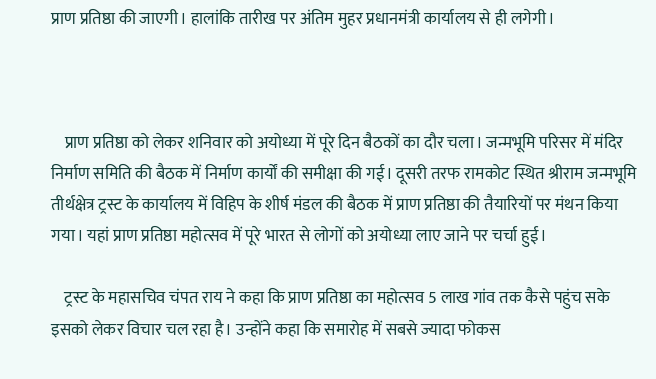प्राण प्रतिष्ठा की जाएगी। हालांकि तारीख पर अंतिम मुहर प्रधानमंत्री कार्यालय से ही लगेगी।



    प्राण प्रतिष्ठा को लेकर शनिवार को अयोध्या में पूरे दिन बैठकों का दौर चला। जन्मभूमि परिसर में मंदिर निर्माण समिति की बैठक में निर्माण कार्यों की समीक्षा की गई। दूसरी तरफ रामकोट स्थित श्रीराम जन्मभूमि तीर्थक्षेत्र ट्रस्ट के कार्यालय में विहिप के शीर्ष मंडल की बैठक में प्राण प्रतिष्ठा की तैयारियों पर मंथन किया गया। यहां प्राण प्रतिष्ठा महोत्सव में पूरे भारत से लोगों को अयोध्या लाए जाने पर चर्चा हुई।

    ट्रस्ट के महासचिव चंपत राय ने कहा कि प्राण प्रतिष्ठा का महोत्सव 5 लाख गांव तक कैसे पहुंच सके इसको लेकर विचार चल रहा है। उन्होंने कहा कि समारोह में सबसे ज्यादा फोकस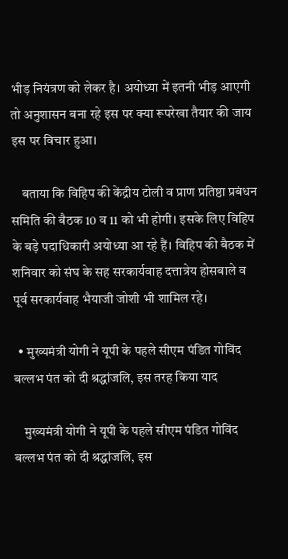भीड़ नियंत्रण को लेकर है। अयोध्या में इतनी भीड़ आएगी तो अनुशासन बना रहे इस पर क्या रूपरेखा तैयार की जाय इस पर विचार हुआ।

    बताया कि विहिप की केंद्रीय टोली व प्राण प्रतिष्ठा प्रबंधन समिति की बैठक 10 व 11 को भी होगी। इसके लिए विहिप के बड़े पदाधिकारी अयोध्या आ रहे हैं। विहिप की बैठक में शनिवार को संघ के सह सरकार्यवाह दत्तात्रेय होसबाले व पूर्व सरकार्यवाह भैयाजी जोशी भी शामिल रहे।

  • मुख्यमंत्री योगी ने यूपी के पहले सीएम पंडित गोविंद बल्लभ पंत को दी श्रद्धांजलि, इस तरह किया याद

    मुख्यमंत्री योगी ने यूपी के पहले सीएम पंडित गोविंद बल्लभ पंत को दी श्रद्धांजलि, इस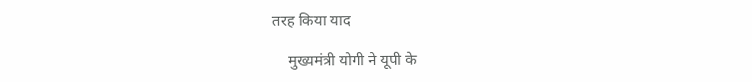तरह किया याद

    मुख्यमंत्री योगी ने यूपी के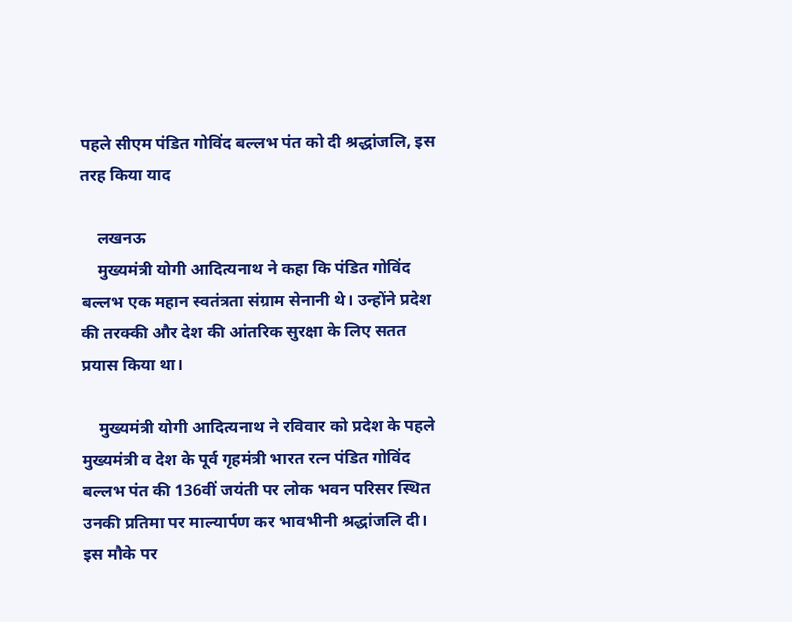पहले सीएम पंडित गोविंद बल्लभ पंत को दी श्रद्धांजलि, इस तरह किया याद

    लखनऊ
    मुख्यमंत्री योगी आदित्यनाथ ने कहा कि पंडित गोविंद बल्लभ एक महान स्वतंत्रता संग्राम सेनानी थे। उन्होंने प्रदेश की तरक्की और देश की आंतरिक सुरक्षा के लिए सतत प्रयास किया था।

    मुख्यमंत्री योगी आदित्यनाथ ने रविवार को प्रदेश के पहले मुख्यमंत्री व देश के पूर्व गृहमंत्री भारत रत्न पंडित गोविंद बल्लभ पंत की 136वीं जयंती पर लोक भवन परिसर स्थित उनकी प्रतिमा पर माल्यार्पण कर भावभीनी श्रद्धांजलि दी। इस मौके पर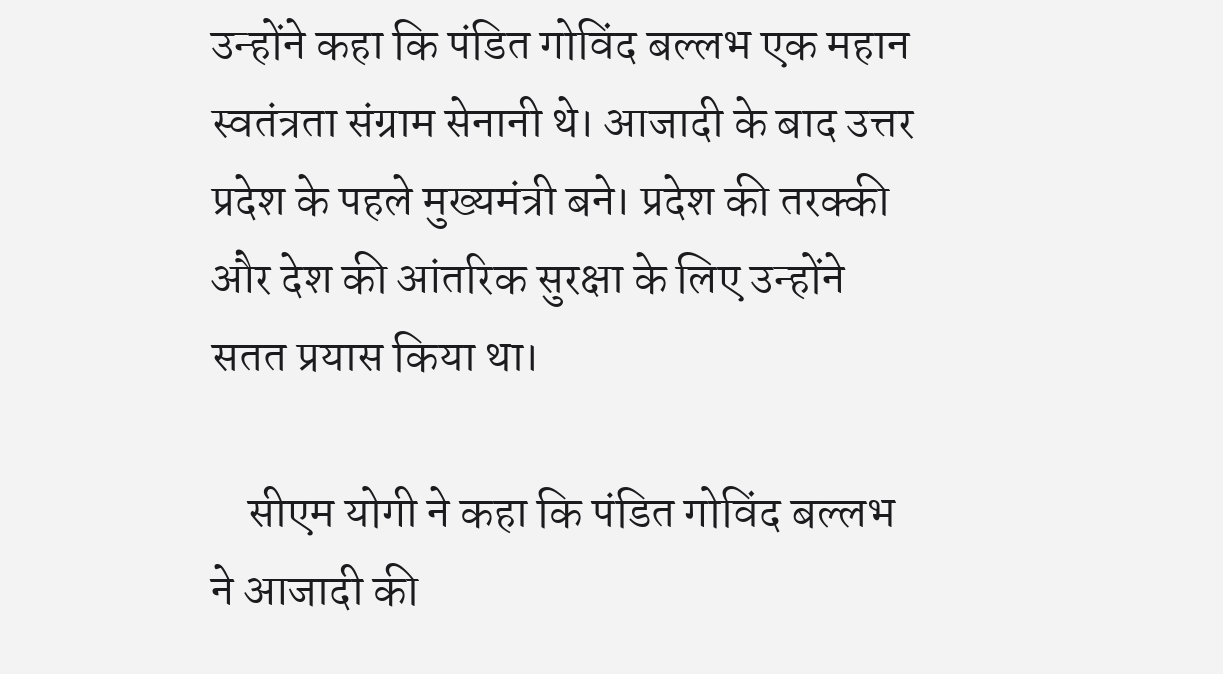उन्होंने कहा कि पंडित गोविंद बल्लभ एक महान स्वतंत्रता संग्राम सेनानी थे। आजादी के बाद उत्तर प्रदेश के पहले मुख्यमंत्री बने। प्रदेश की तरक्की और देश की आंतरिक सुरक्षा के लिए उन्होंने सतत प्रयास किया था।

    सीएम योगी ने कहा कि पंडित गोविंद बल्लभ ने आजादी की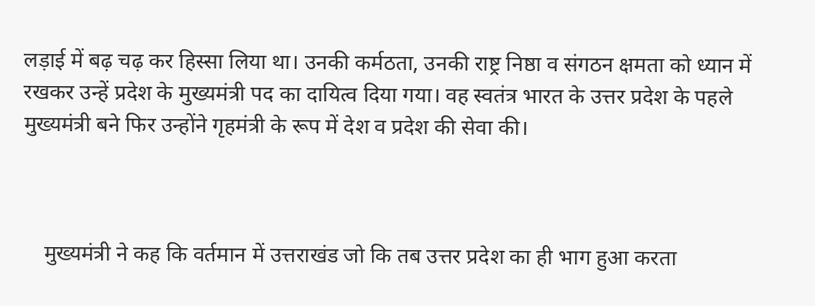लड़ाई में बढ़ चढ़ कर हिस्सा लिया था। उनकी कर्मठता, उनकी राष्ट्र निष्ठा व संगठन क्षमता को ध्यान में रखकर उन्हें प्रदेश के मुख्यमंत्री पद का दायित्व दिया गया। वह स्वतंत्र भारत के उत्तर प्रदेश के पहले मुख्यमंत्री बने फिर उन्होंने गृहमंत्री के रूप में देश व प्रदेश की सेवा की।



    मुख्यमंत्री ने कह कि वर्तमान में उत्तराखंड जो कि तब उत्तर प्रदेश का ही भाग हुआ करता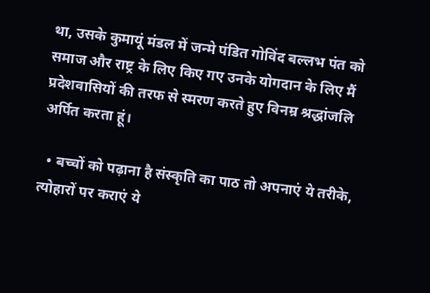था, उसके कुमायूं मंडल में जन्मे पंडित गोविंद बल्लभ पंत को समाज और राष्ट्र के लिए किए गए उनके योगदान के लिए मैं प्रदेशवासियों की तरफ से स्मरण करते हुए विनम्र श्रद्धांजलि अर्पित करता हूं।

  • बच्चों को पढ़ाना है संस्कृति का पाठ तो अपनाएं ये तरीके, त्योहारों पर कराएं ये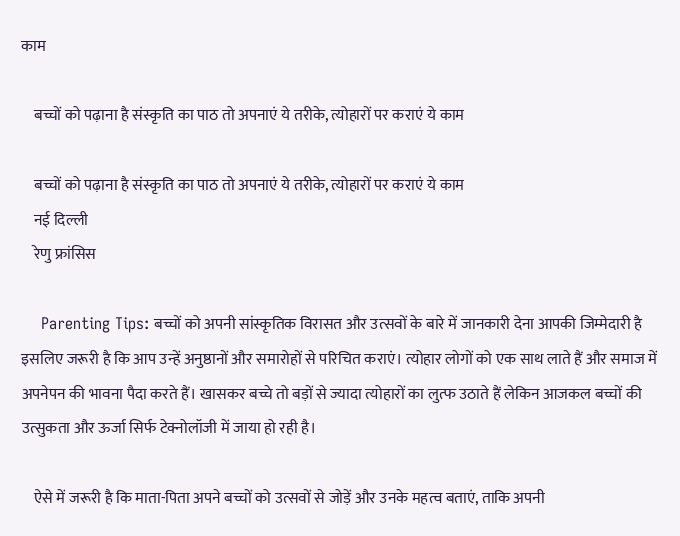काम

    बच्चों को पढ़ाना है संस्कृति का पाठ तो अपनाएं ये तरीके, त्योहारों पर कराएं ये काम

    बच्चों को पढ़ाना है संस्कृति का पाठ तो अपनाएं ये तरीके, त्योहारों पर कराएं ये काम
    नई दिल्ली
    रेणु फ्रांसिस

    Parenting Tips: बच्चों को अपनी सांस्कृतिक विरासत और उत्सवों के बारे में जानकारी देना आपकी जिम्मेदारी है इसलिए जरूरी है कि आप उन्हें अनुष्ठानों और समारोहों से परिचित कराएं। त्योहार लोगों को एक साथ लाते हैं और समाज में अपनेपन की भावना पैदा करते हैं। खासकर बच्चे तो बड़ों से ज्यादा त्योहारों का लुत्फ उठाते हैं लेकिन आजकल बच्चों की उत्सुकता और ऊर्जा सिर्फ टेक्नोलॉजी में जाया हो रही है।

    ऐसे में जरूरी है कि माता-पिता अपने बच्चों को उत्सवों से जोड़ें और उनके महत्व बताएं, ताकि अपनी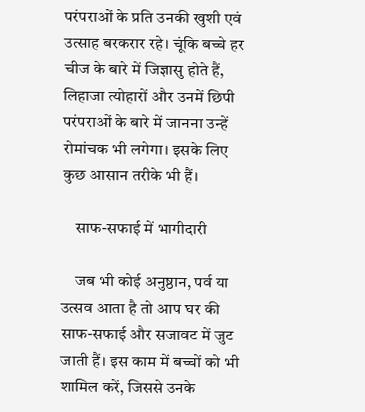परंपराओं के प्रति उनकी खुशी एवं उत्साह बरकरार रहे। चूंकि बच्चे हर चीज के बारे में जिज्ञासु होते हैं, लिहाजा त्योहारों और उनमें छिपी परंपराओं के बारे में जानना उन्हें रोमांचक भी लगेगा। इसके लिए कुछ आसान तरीके भी हैं।

    साफ-सफाई में भागीदारी

    जब भी कोई अनुष्ठान, पर्व या उत्सव आता है तो आप घर की साफ-सफाई और सजावट में जुट जाती हैं। इस काम में बच्चों को भी शामिल करें, जिससे उनके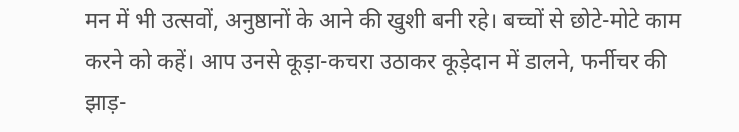मन में भी उत्सवों, अनुष्ठानों के आने की खुशी बनी रहे। बच्चों से छोटे-मोटे काम करने को कहें। आप उनसे कूड़ा-कचरा उठाकर कूड़ेदान में डालने, फर्नीचर की झाड़-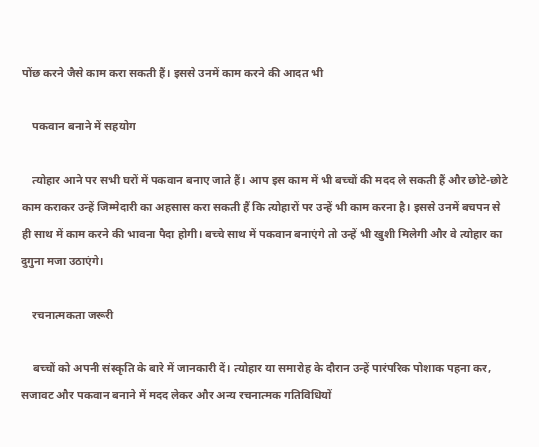पोंछ करने जैसे काम करा सकती हैं। इससे उनमें काम करने की आदत भी

    पकवान बनाने में सहयोग

    त्योहार आने पर सभी घरों में पकवान बनाए जाते हैं। आप इस काम में भी बच्चों की मदद ले सकती हैं और छोटे-छोटे काम कराकर उन्हें जिम्मेदारी का अहसास करा सकती हैं कि त्योहारों पर उन्हें भी काम करना है। इससे उनमें बचपन से ही साथ में काम करने की भावना पैदा होगी। बच्चे साथ में पकवान बनाएंगे तो उन्हें भी खुशी मिलेगी और वे त्योहार का दुगुना मजा उठाएंगे।

    रचनात्मकता जरूरी

    बच्चों को अपनी संस्कृति के बारे में जानकारी दें। त्योहार या समारोह के दौरान उन्हें पारंपरिक पोशाक पहना कर, सजावट और पकवान बनाने में मदद लेकर और अन्य रचनात्मक गतिविधियों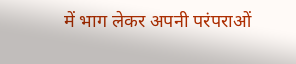में भाग लेकर अपनी परंपराओं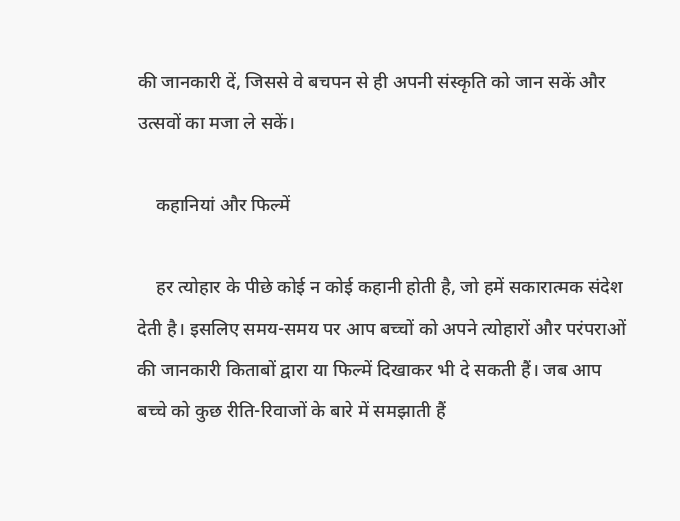की जानकारी दें, जिससे वे बचपन से ही अपनी संस्कृति को जान सकें और उत्सवों का मजा ले सकें।

    कहानियां और फिल्में

    हर त्योहार के पीछे कोई न कोई कहानी होती है, जो हमें सकारात्मक संदेश देती है। इसलिए समय-समय पर आप बच्चों को अपने त्योहारों और परंपराओं की जानकारी किताबों द्वारा या फिल्में दिखाकर भी दे सकती हैं। जब आप बच्चे को कुछ रीति-रिवाजों के बारे में समझाती हैं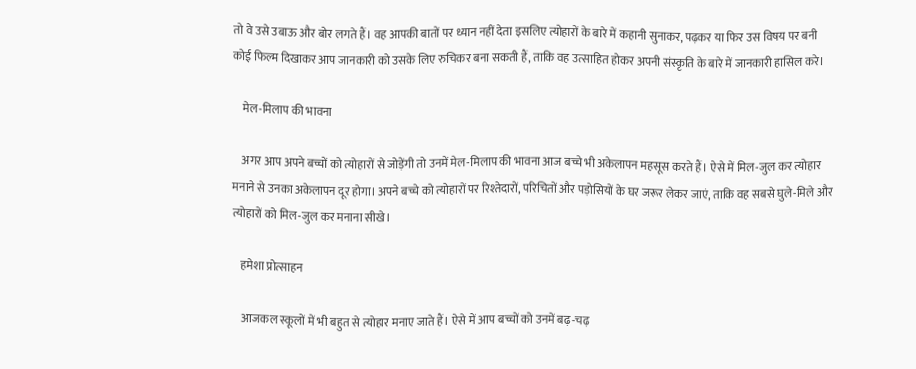तो वे उसे उबाऊ और बोर लगते हैं। वह आपकी बातों पर ध्यान नहीं देता इसलिए त्योहारों के बारे में कहानी सुनाकर, पढ़कर या फिर उस विषय पर बनी कोई फिल्म दिखाकर आप जानकारी को उसके लिए रुचिकर बना सकती हैं, ताकि वह उत्साहित होकर अपनी संस्कृति के बारे में जानकारी हासिल करे।

    मेल-मिलाप की भावना

    अगर आप अपने बच्चों को त्योहारों से जोड़ेंगी तो उनमें मेल-मिलाप की भावना आज बच्चे भी अकेलापन महसूस करते हैं। ऐसे में मिल-जुल कर त्योहार मनाने से उनका अकेलापन दूर होगा। अपने बच्चे को त्योहारों पर रिश्तेदारों, परिचितों और पड़ोसियों के घर जरूर लेकर जाएं, ताकि वह सबसे घुले-मिले और त्योहारों को मिल-जुल कर मनाना सीखे।

    हमेशा प्रोत्साहन

    आजकल स्कूलों में भी बहुत से त्योहार मनाए जाते हैं। ऐसे में आप बच्चों को उनमें बढ़-चढ़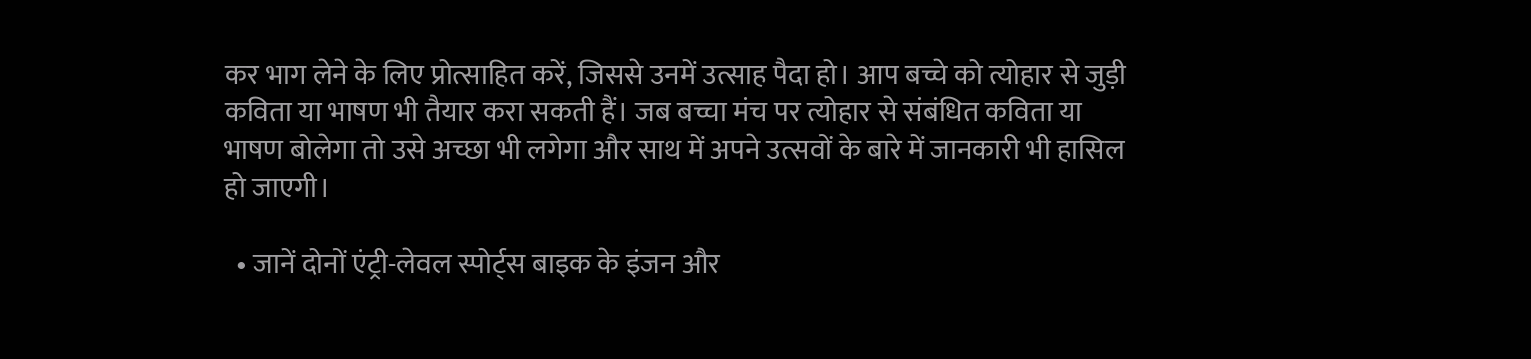कर भाग लेने के लिए प्रोत्साहित करें, जिससे उनमें उत्साह पैदा हो। आप बच्चे को त्योहार से जुड़ी कविता या भाषण भी तैयार करा सकती हैं। जब बच्चा मंच पर त्योहार से संबंधित कविता या भाषण बोलेगा तो उसे अच्छा भी लगेगा और साथ में अपने उत्सवों के बारे में जानकारी भी हासिल हो जाएगी।

  • जानें दोनों एंट्री-लेवल स्पोर्ट्स बाइक के इंजन और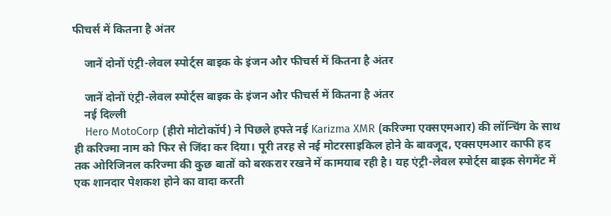फीचर्स में कितना है अंतर

    जानें दोनों एंट्री-लेवल स्पोर्ट्स बाइक के इंजन और फीचर्स में कितना है अंतर

    जानें दोनों एंट्री-लेवल स्पोर्ट्स बाइक के इंजन और फीचर्स में कितना है अंतर
    नई दिल्ली
    Hero MotoCorp (हीरो मोटोकॉर्प) ने पिछले हफ्ते नई Karizma XMR (करिज्मा एक्सएमआर) की लॉन्चिंग के साथ ही करिज्मा नाम को फिर से जिंदा कर दिया। पूरी तरह से नई मोटरसाइकिल होने के बावजूद, एक्सएमआर काफी हद तक ओरिजिनल करिज्मा की कुछ बातों को बरकरार रखने में कामयाब रही है। यह एंट्री-लेवल स्पोर्ट्स बाइक सेगमेंट में एक शानदार पेशकश होने का वादा करती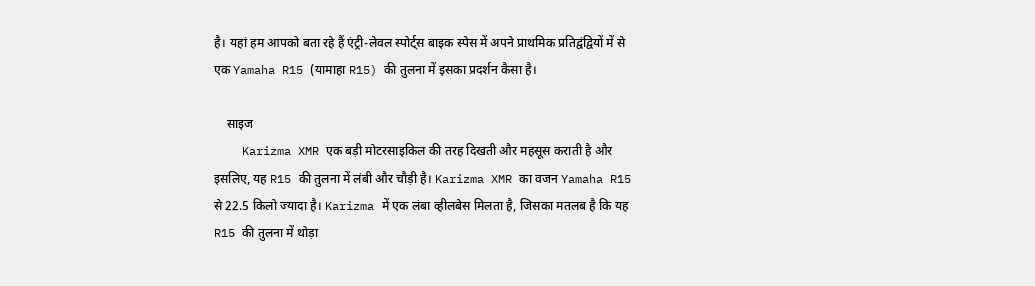है। यहां हम आपको बता रहे हैं एंट्री-लेवल स्पोर्ट्स बाइक स्पेस में अपने प्राथमिक प्रतिद्वंद्वियों में से एक Yamaha R15 (यामाहा R15) की तुलना में इसका प्रदर्शन कैसा है।

    साइज
    Karizma XMR एक बड़ी मोटरसाइकिल की तरह दिखती और महसूस कराती है और इसलिए, यह R15 की तुलना में लंबी और चौड़ी है। Karizma XMR का वजन Yamaha R15 से 22.5 किलो ज्यादा है। Karizma में एक लंबा व्हीलबेस मिलता है, जिसका मतलब है कि यह R15 की तुलना में थोड़ा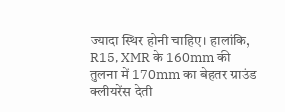ज्यादा स्थिर होनी चाहिए। हालांकि, R15, XMR के 160mm की तुलना में 170mm का बेहतर ग्राउंड क्लीयरेंस देती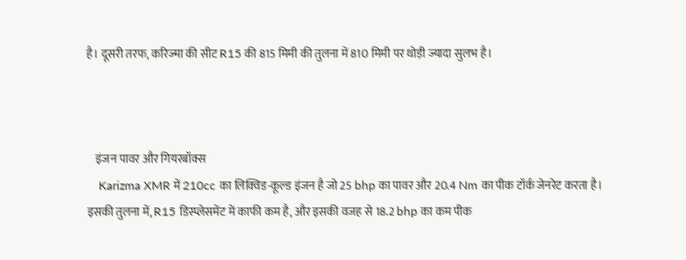है। दूसरी तरफ, करिज्मा की सीट R15 की 815 मिमी की तुलना में 810 मिमी पर थोड़ी ज्यादा सुलभ है।



    इंजन पावर और गियरबॉक्स
    Karizma XMR में 210cc का लिक्विड-कूल्ड इंजन है जो 25 bhp का पावर और 20.4 Nm का पीक टॉर्क जेनरेट करता है। इसकी तुलना में, R15 डिस्प्लेसमेंट में काफी कम है, और इसकी वजह से 18.2 bhp का कम पीक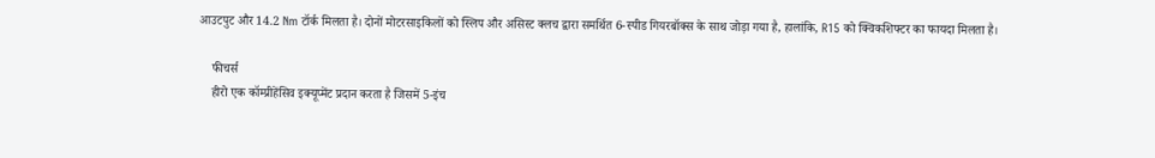आउटपुट और 14.2 Nm टॉर्क मिलता है। दोनों मोटरसाइकिलों को स्लिप और असिस्ट क्लच द्वारा समर्थित 6-स्पीड गियरबॉक्स के साथ जोड़ा गया है, हालांकि, R15 को क्विकशिफ्टर का फायदा मिलता है।

    फीचर्स
    हीरो एक कॉम्प्रीहेंसिव इक्यूप्मेंट प्रदान करता है जिसमें 5-इंच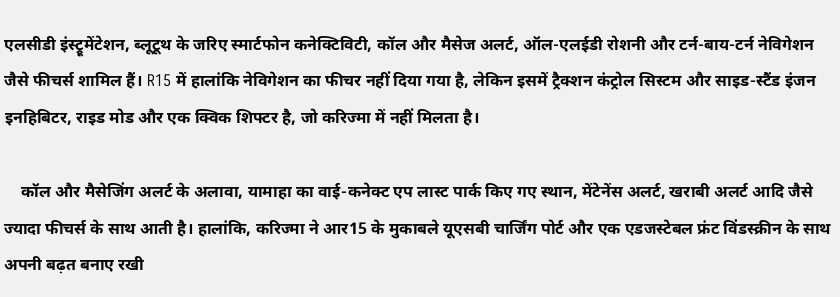एलसीडी इंस्ट्रूमेंटेशन, ब्लूटूथ के जरिए स्मार्टफोन कनेक्टिविटी, कॉल और मैसेज अलर्ट, ऑल-एलईडी रोशनी और टर्न-बाय-टर्न नेविगेशन जैसे फीचर्स शामिल हैं। R15 में हालांकि नेविगेशन का फीचर नहीं दिया गया है, लेकिन इसमें ट्रैक्शन कंट्रोल सिस्टम और साइड-स्टैंड इंजन इनहिबिटर, राइड मोड और एक क्विक शिफ्टर है, जो करिज्मा में नहीं मिलता है।

    कॉल और मैसेजिंग अलर्ट के अलावा, यामाहा का वाई-कनेक्ट एप लास्ट पार्क किए गए स्थान, मेंटेनेंस अलर्ट, खराबी अलर्ट आदि जैसे ज्यादा फीचर्स के साथ आती है। हालांकि, करिज्मा ने आर15 के मुकाबले यूएसबी चार्जिंग पोर्ट और एक एडजस्टेबल फ्रंट विंडस्क्रीन के साथ अपनी बढ़त बनाए रखी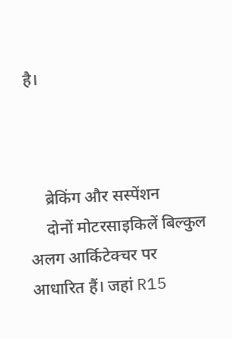है।



    ब्रेकिंग और सस्पेंशन
    दोनों मोटरसाइकिलें बिल्कुल अलग आर्किटेक्चर पर आधारित हैं। जहां R15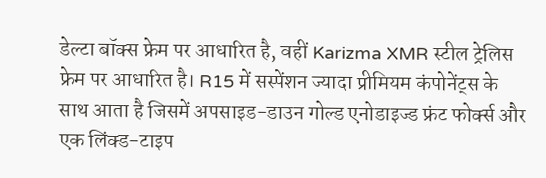डेल्टा बॉक्स फ्रेम पर आधारित है, वहीं Karizma XMR स्टील ट्रेलिस फ्रेम पर आधारित है। R15 में सस्पेंशन ज्यादा प्रीमियम कंपोनेंट्स के साथ आता है जिसमें अपसाइड-डाउन गोल्ड एनोडाइज्ड फ्रंट फोर्क्स और एक लिंक्ड-टाइप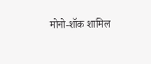मोनो-शॉक शामिल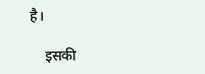है।

    इसकी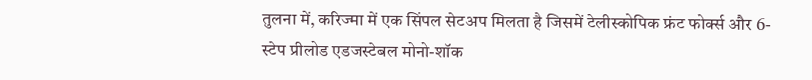तुलना में, करिज्मा में एक सिंपल सेटअप मिलता है जिसमें टेलीस्कोपिक फ्रंट फोर्क्स और 6-स्टेप प्रीलोड एडजस्टेबल मोनो-शॉक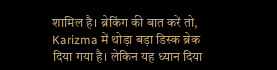शामिल है। ब्रेकिंग की बात करें तो, Karizma में थोड़ा बड़ा डिस्क ब्रेक दिया गया है। लेकिन यह ध्यान दिया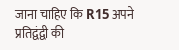जाना चाहिए कि R15 अपने प्रतिद्वंद्वी की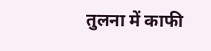तुलना में काफी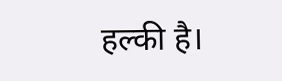हल्की है।